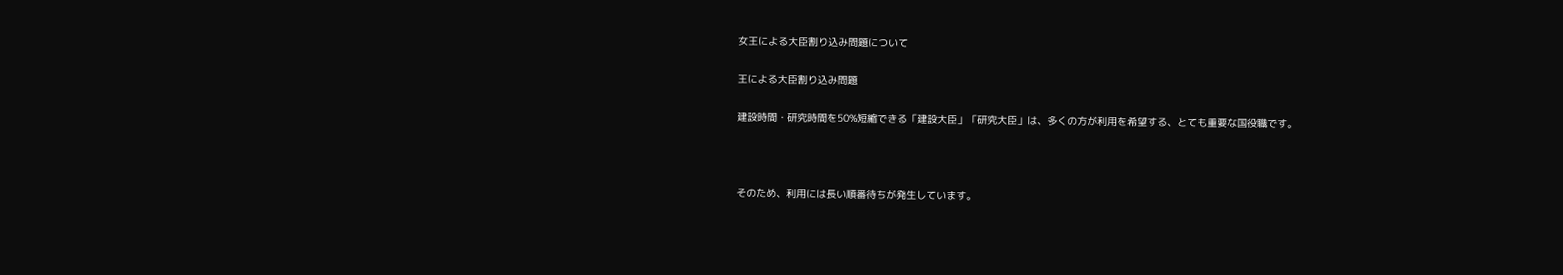女王による大臣割り込み問題について

王による大臣割り込み問題

建設時間・研究時間を50%短縮できる「建設大臣」「研究大臣」は、多くの方が利用を希望する、とても重要な国役職です。



そのため、利用には長い順番待ちが発生しています。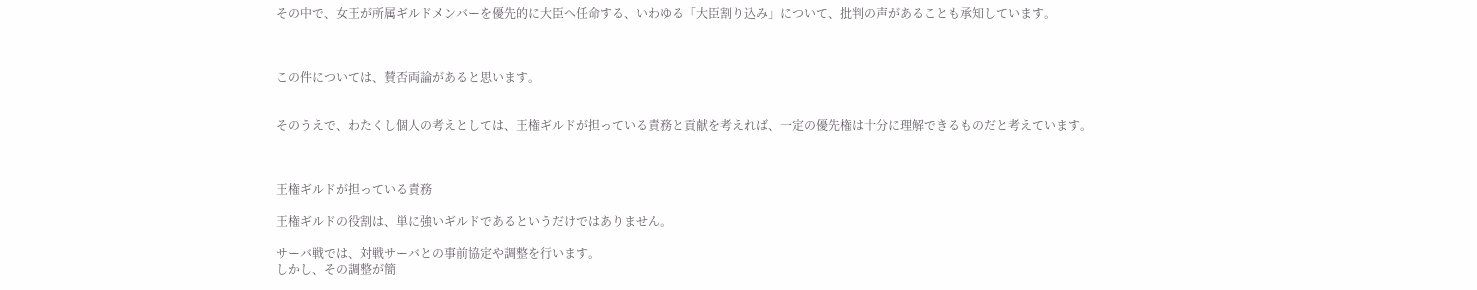その中で、女王が所属ギルドメンバーを優先的に大臣へ任命する、いわゆる「大臣割り込み」について、批判の声があることも承知しています。



この件については、賛否両論があると思います。


そのうえで、わたくし個人の考えとしては、王権ギルドが担っている責務と貢献を考えれば、一定の優先権は十分に理解できるものだと考えています。



王権ギルドが担っている責務

王権ギルドの役割は、単に強いギルドであるというだけではありません。

サーバ戦では、対戦サーバとの事前協定や調整を行います。
しかし、その調整が簡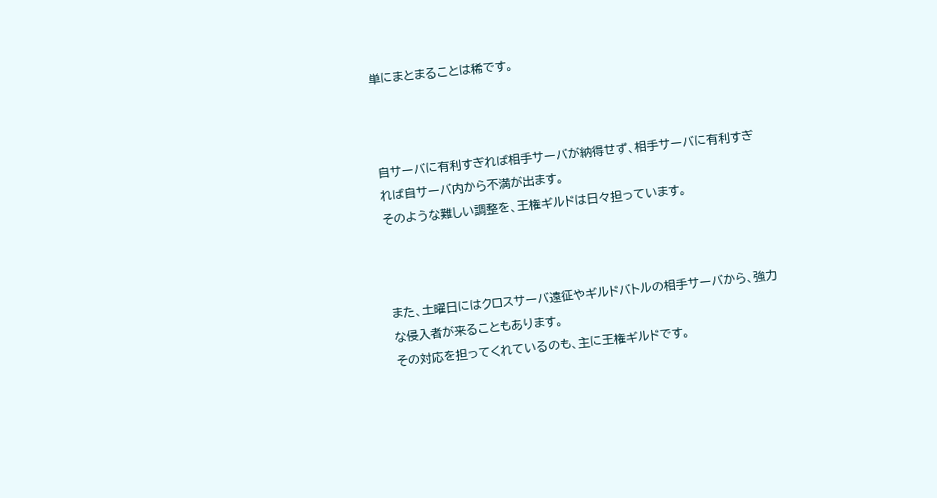単にまとまることは稀です。



自サーバに有利すぎれば相手サーバが納得せず、相手サーバに有利すぎれば自サーバ内から不満が出ます。
そのような難しい調整を、王権ギルドは日々担っています。



また、土曜日にはクロスサーバ遠征やギルドバトルの相手サーバから、強力な侵入者が来ることもあります。
その対応を担ってくれているのも、主に王権ギルドです。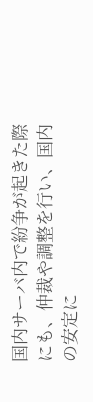国内サーバ内で紛争が起きた際にも、仲裁や調整を行い、国内の安定に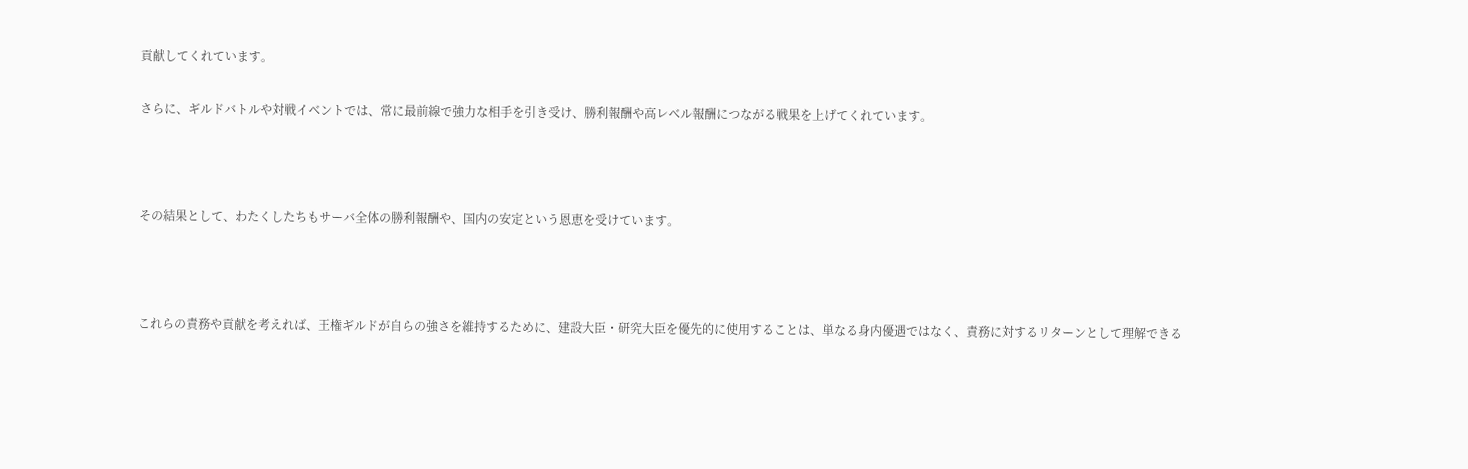貢献してくれています。

さらに、ギルドバトルや対戦イベントでは、常に最前線で強力な相手を引き受け、勝利報酬や高レベル報酬につながる戦果を上げてくれています。



その結果として、わたくしたちもサーバ全体の勝利報酬や、国内の安定という恩恵を受けています。



これらの責務や貢献を考えれば、王権ギルドが自らの強さを維持するために、建設大臣・研究大臣を優先的に使用することは、単なる身内優遇ではなく、責務に対するリターンとして理解できる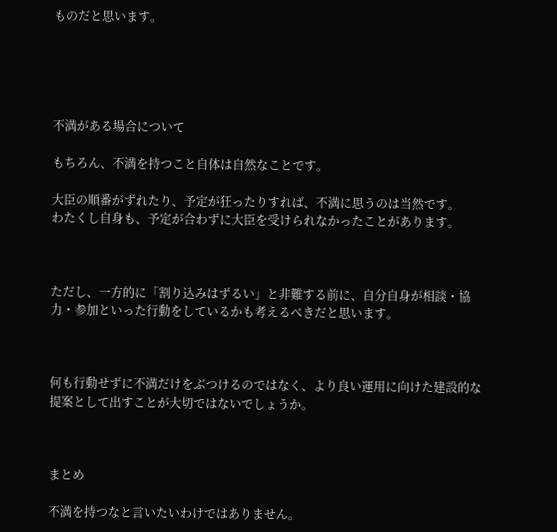ものだと思います。





不満がある場合について

もちろん、不満を持つこと自体は自然なことです。

大臣の順番がずれたり、予定が狂ったりすれば、不満に思うのは当然です。
わたくし自身も、予定が合わずに大臣を受けられなかったことがあります。



ただし、一方的に「割り込みはずるい」と非難する前に、自分自身が相談・協力・参加といった行動をしているかも考えるべきだと思います。



何も行動せずに不満だけをぶつけるのではなく、より良い運用に向けた建設的な提案として出すことが大切ではないでしょうか。



まとめ

不満を持つなと言いたいわけではありません。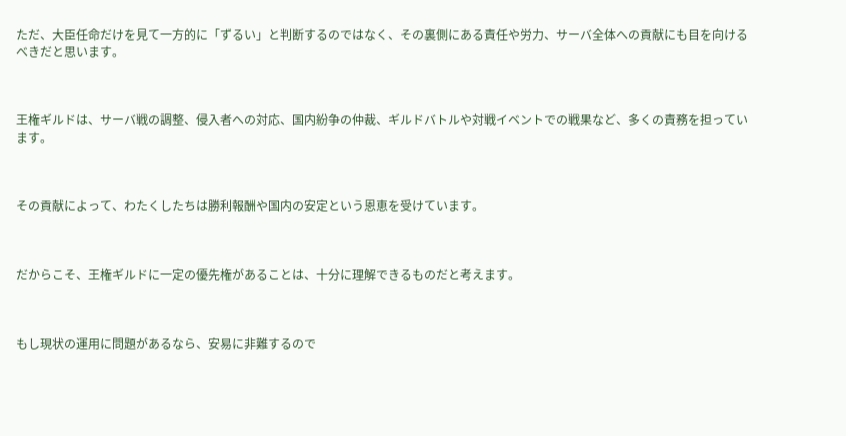ただ、大臣任命だけを見て一方的に「ずるい」と判断するのではなく、その裏側にある責任や労力、サーバ全体への貢献にも目を向けるべきだと思います。



王権ギルドは、サーバ戦の調整、侵入者への対応、国内紛争の仲裁、ギルドバトルや対戦イベントでの戦果など、多くの責務を担っています。



その貢献によって、わたくしたちは勝利報酬や国内の安定という恩恵を受けています。



だからこそ、王権ギルドに一定の優先権があることは、十分に理解できるものだと考えます。



もし現状の運用に問題があるなら、安易に非難するので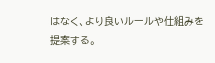はなく、より良いルールや仕組みを提案する。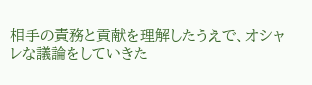相手の責務と貢献を理解したうえで、オシャレな議論をしていきた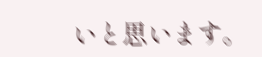いと思います。